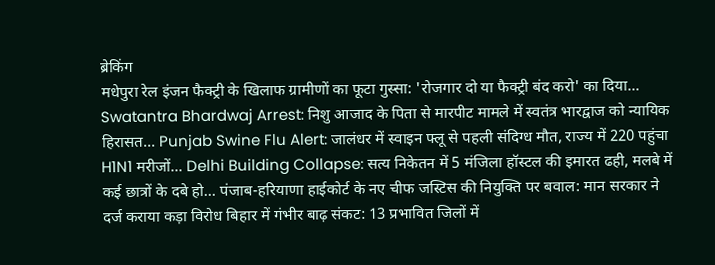ब्रेकिंग
मधेपुरा रेल इंजन फैक्ट्री के खिलाफ ग्रामीणों का फूटा गुस्सा: 'रोजगार दो या फैक्ट्री बंद करो' का दिया... Swatantra Bhardwaj Arrest: निशु आजाद के पिता से मारपीट मामले में स्वतंत्र भारद्वाज को न्यायिक हिरासत... Punjab Swine Flu Alert: जालंधर में स्वाइन फ्लू से पहली संदिग्ध मौत, राज्य में 220 पहुंचा H1N1 मरीजों... Delhi Building Collapse: सत्य निकेतन में 5 मंजिला हॉस्टल की इमारत ढही, मलबे में कई छात्रों के दबे हो... पंजाब-हरियाणा हाईकोर्ट के नए चीफ जस्टिस की नियुक्ति पर बवाल: मान सरकार ने दर्ज कराया कड़ा विरोध बिहार में गंभीर बाढ़ संकट: 13 प्रभावित जिलों में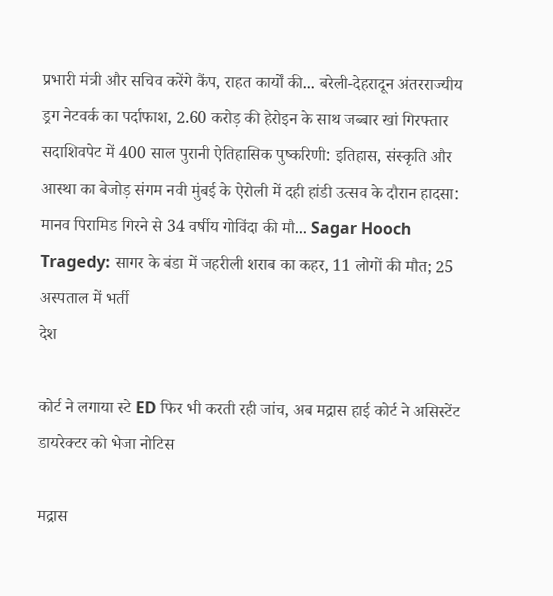प्रभारी मंत्री और सचिव करेंगे कैंप, राहत कार्यों की... बरेली-देहरादून अंतरराज्यीय ड्रग नेटवर्क का पर्दाफाश, 2.60 करोड़ की हेरोइन के साथ जब्बार खां गिरफ्तार सदाशिवपेट में 400 साल पुरानी ऐतिहासिक पुष्करिणी: इतिहास, संस्कृति और आस्था का बेजोड़ संगम नवी मुंबई के ऐरोली में दही हांडी उत्सव के दौरान हादसा: मानव पिरामिड गिरने से 34 वर्षीय गोविंदा की मौ... Sagar Hooch Tragedy: सागर के बंडा में जहरीली शराब का कहर, 11 लोगों की मौत; 25 अस्पताल में भर्ती
देश

कोर्ट ने लगाया स्टे ED फिर भी करती रही जांच, अब मद्रास हाई कोर्ट ने असिस्टेंट डायरेक्टर को भेजा नोटिस

मद्रास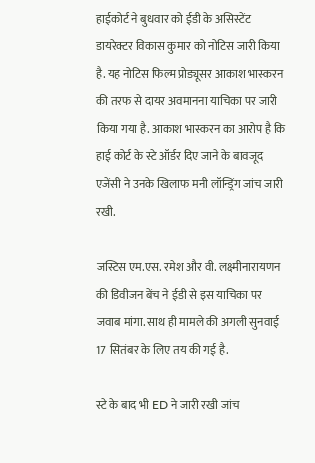हाईकोर्ट ने बुधवार को ईडी के असिस्टेंट डायरेक्टर विकास कुमार को नोटिस जारी किया है. यह नोटिस फिल्म प्रोड्यूसर आकाश भास्करन की तरफ से दायर अवमानना याचिका पर जारी किया गया है. आकाश भास्करन का आरोप है कि हाई कोर्ट के स्टे ऑर्डर दिए जाने के बावजूद एजेंसी ने उनके खिलाफ मनी लॉन्ड्रिंग जांच जारी रखी.

जस्टिस एम.एस. रमेश और वी. लक्ष्मीनारायणन की डिवीजन बेंच ने ईडी से इस याचिका पर जवाब मांगा. साथ ही मामले की अगली सुनवाई 17 सितंबर के लिए तय की गई है.

स्टे के बाद भी ED ने जारी रखी जांच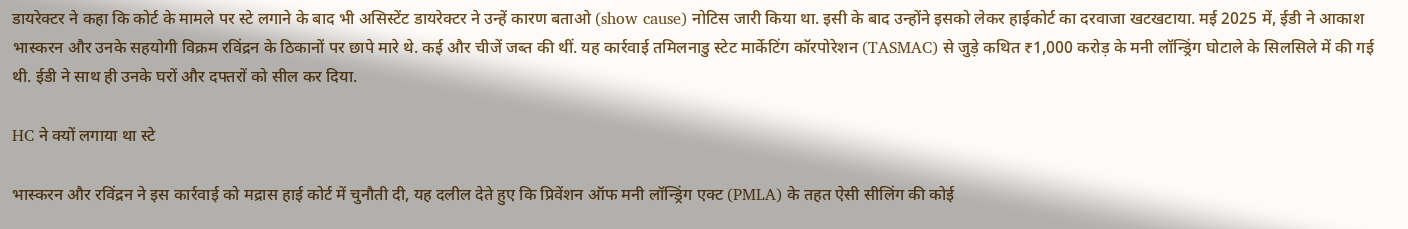डायरेक्टर ने कहा कि कोर्ट के मामले पर स्टे लगाने के बाद भी असिस्टेंट डायरेक्टर ने उन्हें कारण बताओ (show cause) नोटिस जारी किया था. इसी के बाद उन्होंने इसको लेकर हाईकोर्ट का दरवाजा खटखटाया. मई 2025 में, ईडी ने आकाश भास्करन और उनके सहयोगी विक्रम रविंद्रन के ठिकानों पर छापे मारे थे. कई और चीजें जब्त की थीं. यह कार्रवाई तमिलनाडु स्टेट मार्केटिंग कॉरपोरेशन (TASMAC) से जुड़े कथित ₹1,000 करोड़ के मनी लॉन्ड्रिंग घोटाले के सिलसिले में की गई थी. ईडी ने साथ ही उनके घरों और दफ्तरों को सील कर दिया.

HC ने क्यों लगाया था स्टे

भास्करन और रविंद्रन ने इस कार्रवाई को मद्रास हाई कोर्ट में चुनौती दी, यह दलील देते हुए कि प्रिवेंशन ऑफ मनी लॉन्ड्रिंग एक्ट (PMLA) के तहत ऐसी सीलिंग की कोई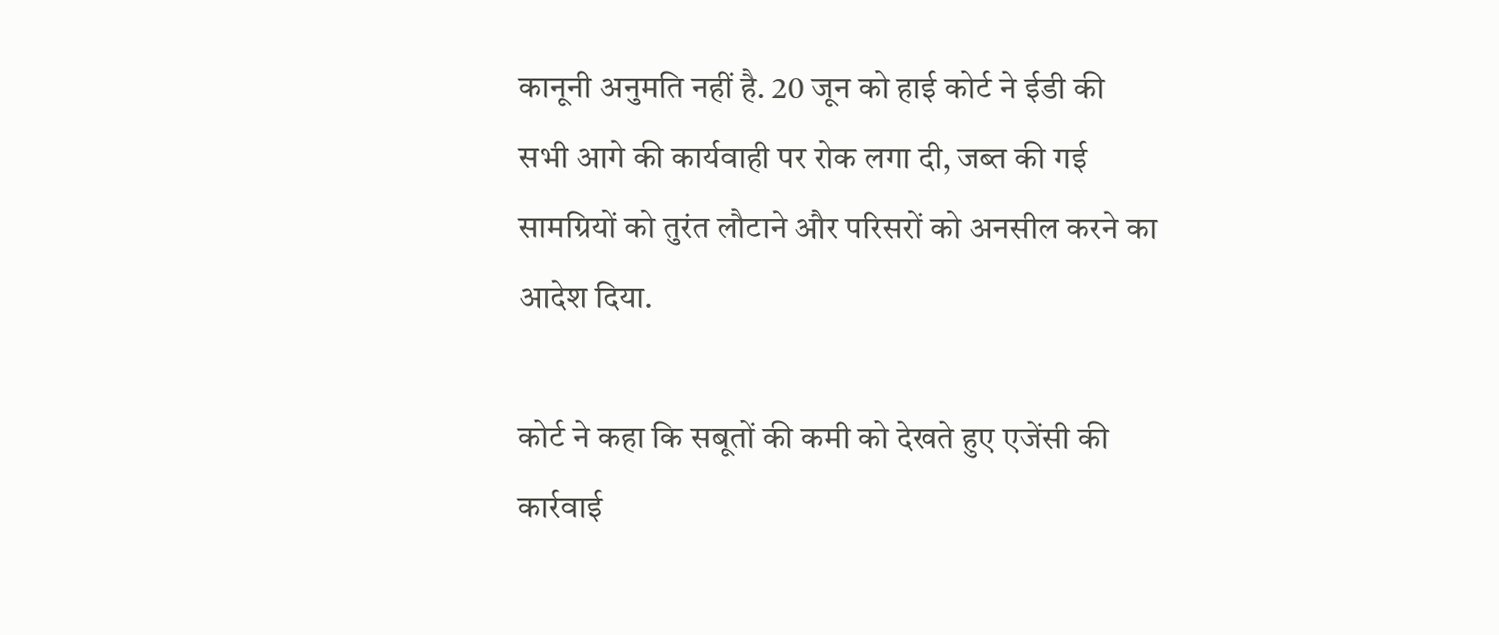कानूनी अनुमति नहीं है. 20 जून को हाई कोर्ट ने ईडी की सभी आगे की कार्यवाही पर रोक लगा दी, जब्त की गई सामग्रियों को तुरंत लौटाने और परिसरों को अनसील करने का आदेश दिया.

कोर्ट ने कहा कि सबूतों की कमी को देखते हुए एजेंसी की कार्रवाई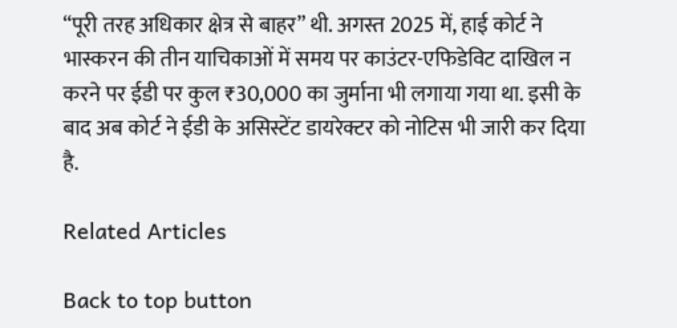“पूरी तरह अधिकार क्षेत्र से बाहर” थी. अगस्त 2025 में, हाई कोर्ट ने भास्करन की तीन याचिकाओं में समय पर काउंटर-एफिडेविट दाखिल न करने पर ईडी पर कुल ₹30,000 का जुर्माना भी लगाया गया था. इसी के बाद अब कोर्ट ने ईडी के असिस्टेंट डायरेक्टर को नोटिस भी जारी कर दिया है.

Related Articles

Back to top button